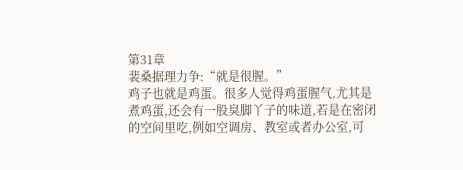第31章
裴桑据理力争:“就是很腥。”
鸡子也就是鸡蛋。很多人觉得鸡蛋腥气,尤其是煮鸡蛋,还会有一股臭脚丫子的味道,若是在密闭的空间里吃,例如空调房、教室或者办公室,可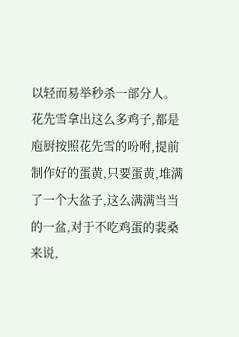以轻而易举秒杀一部分人。
花先雪拿出这么多鸡子,都是庖厨按照花先雪的吩咐,提前制作好的蛋黄,只要蛋黄,堆满了一个大盆子,这么满满当当的一盆,对于不吃鸡蛋的裴桑来说,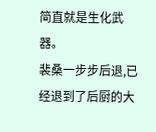简直就是生化武器。
裴桑一步步后退,已经退到了后厨的大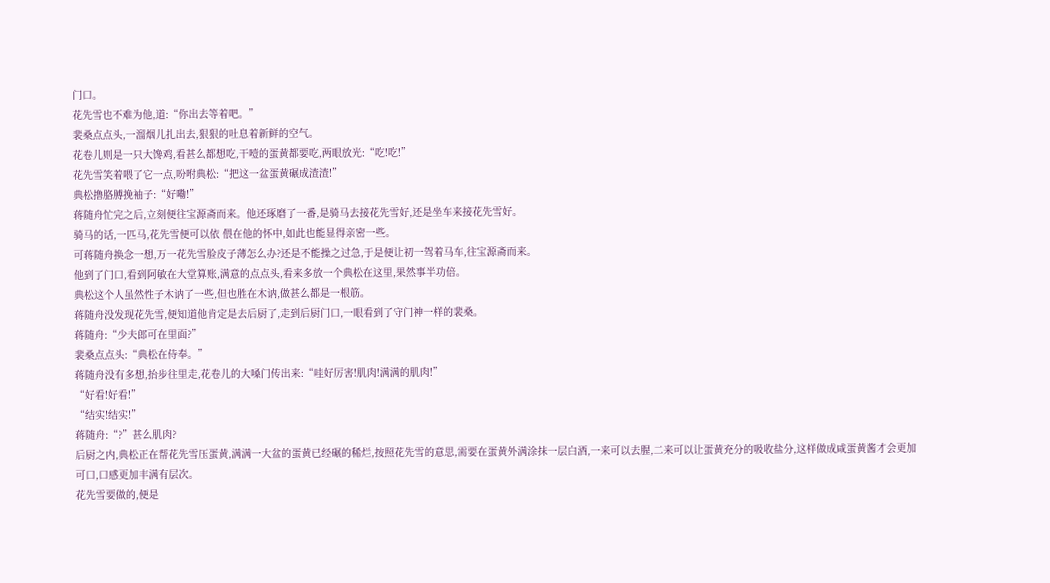门口。
花先雪也不难为他,道:“你出去等着吧。”
裴桑点点头,一溜烟儿扎出去,狠狠的吐息着新鲜的空气。
花卷儿则是一只大馋鸡,看甚么都想吃,干噎的蛋黄都要吃,两眼放光:“吃!吃!”
花先雪笑着喂了它一点,吩咐典松:“把这一盆蛋黄碾成渣渣!”
典松撸胳膊挽袖子:“好嘞!”
蒋随舟忙完之后,立刻便往宝源斋而来。他还琢磨了一番,是骑马去接花先雪好,还是坐车来接花先雪好。
骑马的话,一匹马,花先雪便可以依 偎在他的怀中,如此也能显得亲密一些。
可蒋随舟换念一想,万一花先雪脸皮子薄怎么办?还是不能操之过急,于是便让初一驾着马车,往宝源斋而来。
他到了门口,看到阿敏在大堂算账,满意的点点头,看来多放一个典松在这里,果然事半功倍。
典松这个人虽然性子木讷了一些,但也胜在木讷,做甚么都是一根筋。
蒋随舟没发现花先雪,便知道他肯定是去后厨了,走到后厨门口,一眼看到了守门神一样的裴桑。
蒋随舟:“少夫郎可在里面?”
裴桑点点头:“典松在侍奉。”
蒋随舟没有多想,抬步往里走,花卷儿的大嗓门传出来:“哇好厉害!肌肉!满满的肌肉!”
“好看!好看!”
“结实!结实!”
蒋随舟:“?”甚么肌肉?
后厨之内,典松正在帮花先雪压蛋黄,满满一大盆的蛋黄已经碾的稀烂,按照花先雪的意思,需要在蛋黄外满涂抹一层白酒,一来可以去腥,二来可以让蛋黄充分的吸收盐分,这样做成咸蛋黄酱才会更加可口,口感更加丰满有层次。
花先雪要做的,便是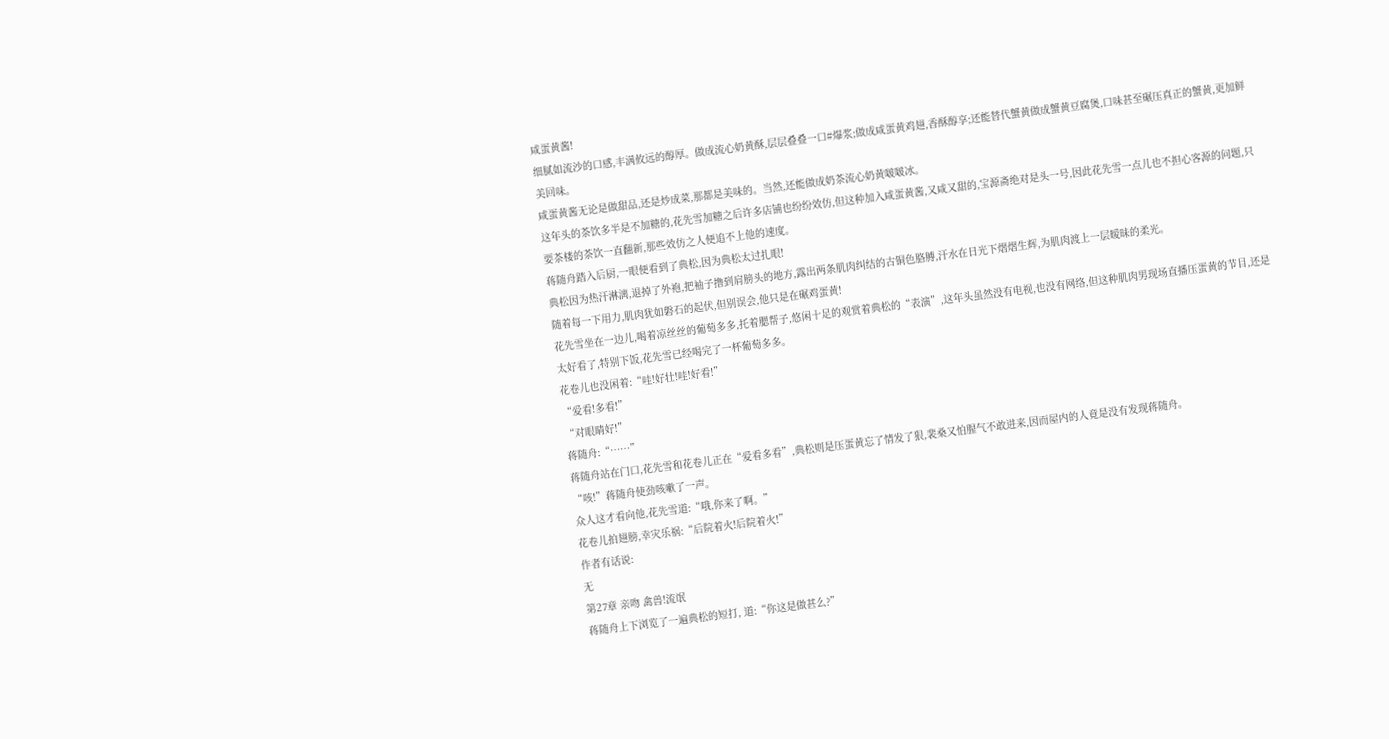咸蛋黄酱!
细腻如流沙的口感,丰满攸远的醇厚。做成流心奶黄酥,层层叠叠一口#爆浆;做成咸蛋黄鸡翅,香酥醇享;还能替代蟹黄做成蟹黄豆腐煲,口味甚至碾压真正的蟹黄,更加鲜美回味。
咸蛋黄酱无论是做甜品,还是炒成菜,那都是美味的。当然,还能做成奶茶流心奶黄啵啵冰。
这年头的茶饮多半是不加糖的,花先雪加糖之后许多店铺也纷纷效仿,但这种加入咸蛋黄酱,又咸又甜的,宝源斋绝对是头一号,因此花先雪一点儿也不担心客源的问题,只要茶楼的茶饮一直翻新,那些效仿之人便追不上他的速度。
蒋随舟踏入后厨,一眼便看到了典松,因为典松太过扎眼!
典松因为热汗淋漓,退掉了外袍,把袖子撸到肩膀头的地方,露出两条肌肉纠结的古铜色胳膊,汗水在日光下熠熠生辉,为肌肉渡上一层暧昧的柔光。
随着每一下用力,肌肉犹如磐石的起伏,但别误会,他只是在碾鸡蛋黄!
花先雪坐在一边儿,喝着凉丝丝的葡萄多多,托着腮帮子,悠闲十足的观赏着典松的“表演”,这年头虽然没有电视,也没有网络,但这种肌肉男现场直播压蛋黄的节目,还是太好看了,特别下饭,花先雪已经喝完了一杯葡萄多多。
花卷儿也没闲着:“哇!好壮!哇!好看!”
“爱看!多看!”
“对眼睛好!”
蒋随舟:“……”
蒋随舟站在门口,花先雪和花卷儿正在“爱看多看”,典松则是压蛋黄忘了情发了狠,裴桑又怕腥气不敢进来,因而屋内的人竟是没有发现蒋随舟。
“咳!”蒋随舟使劲咳嗽了一声。
众人这才看向他,花先雪道:“哦,你来了啊。”
花卷儿拍翅膀,幸灾乐祸:“后院着火!后院着火!”
作者有话说:
无
第27章 亲吻 禽兽!流氓
蒋随舟上下浏览了一遍典松的短打, 道:“你这是做甚么?”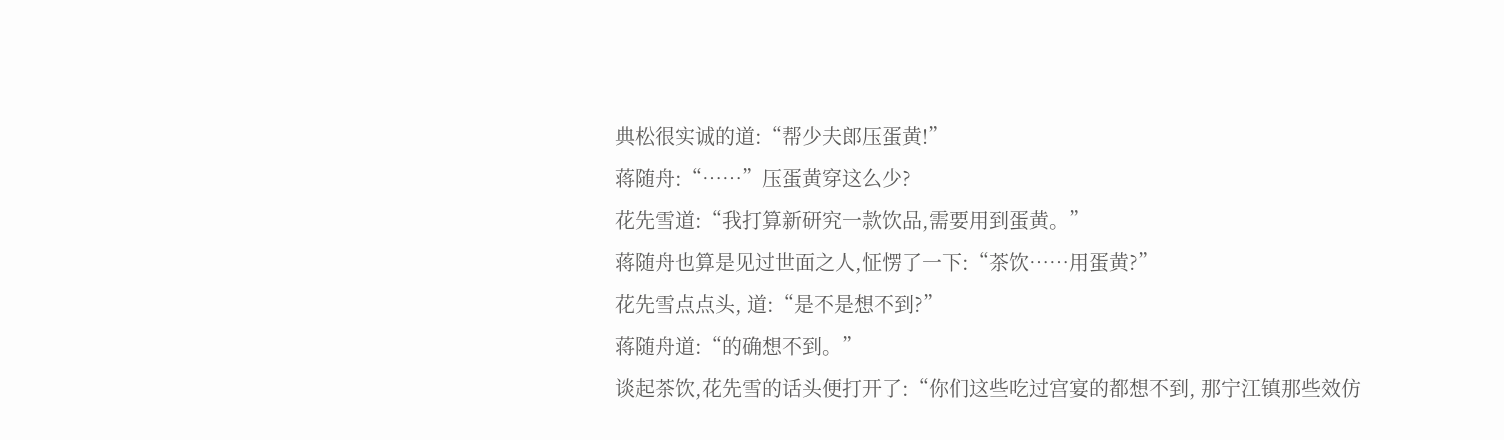典松很实诚的道:“帮少夫郎压蛋黄!”
蒋随舟:“……”压蛋黄穿这么少?
花先雪道:“我打算新研究一款饮品,需要用到蛋黄。”
蒋随舟也算是见过世面之人,怔愣了一下:“茶饮……用蛋黄?”
花先雪点点头, 道:“是不是想不到?”
蒋随舟道:“的确想不到。”
谈起茶饮,花先雪的话头便打开了:“你们这些吃过宫宴的都想不到, 那宁江镇那些效仿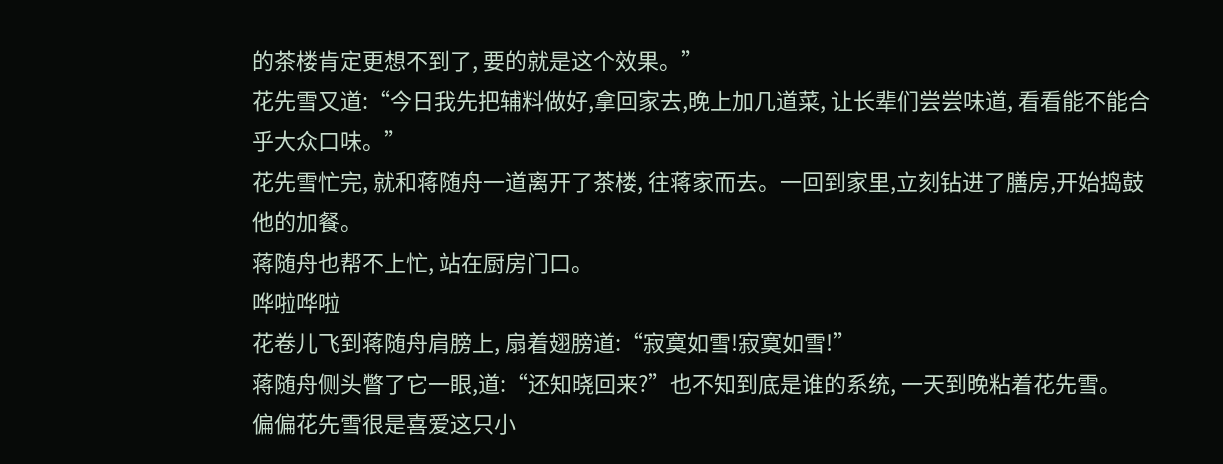的茶楼肯定更想不到了, 要的就是这个效果。”
花先雪又道:“今日我先把辅料做好,拿回家去,晚上加几道菜, 让长辈们尝尝味道, 看看能不能合乎大众口味。”
花先雪忙完, 就和蒋随舟一道离开了茶楼, 往蒋家而去。一回到家里,立刻钻进了膳房,开始捣鼓他的加餐。
蒋随舟也帮不上忙, 站在厨房门口。
哗啦哗啦
花卷儿飞到蒋随舟肩膀上, 扇着翅膀道:“寂寞如雪!寂寞如雪!”
蒋随舟侧头瞥了它一眼,道:“还知晓回来?”也不知到底是谁的系统, 一天到晚粘着花先雪。
偏偏花先雪很是喜爱这只小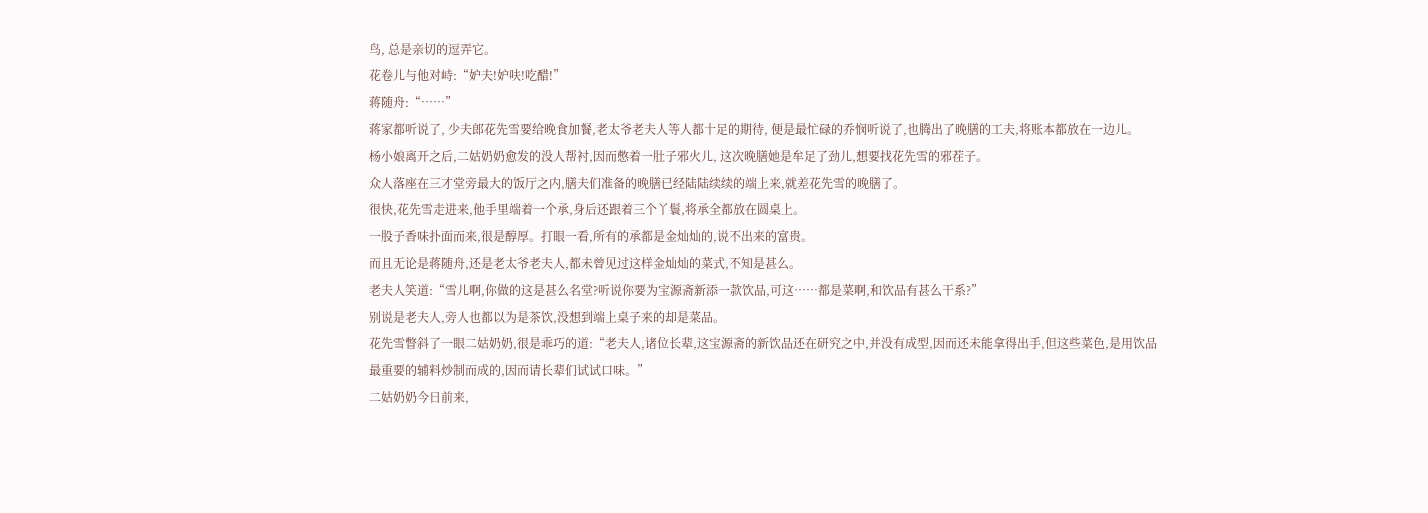鸟, 总是亲切的逗弄它。
花卷儿与他对峙:“妒夫!妒呋!吃醋!”
蒋随舟:“……”
蒋家都听说了, 少夫郎花先雪要给晚食加餐,老太爷老夫人等人都十足的期待, 便是最忙碌的乔悯听说了,也腾出了晚膳的工夫,将账本都放在一边儿。
杨小娘离开之后,二姑奶奶愈发的没人帮衬,因而憋着一肚子邪火儿, 这次晚膳她是牟足了劲儿,想要找花先雪的邪茬子。
众人落座在三才堂旁最大的饭厅之内,膳夫们准备的晚膳已经陆陆续续的端上来,就差花先雪的晚膳了。
很快,花先雪走进来,他手里端着一个承,身后还跟着三个丫鬟,将承全都放在圆桌上。
一股子香味扑面而来,很是醇厚。打眼一看,所有的承都是金灿灿的,说不出来的富贵。
而且无论是蒋随舟,还是老太爷老夫人,都未曾见过这样金灿灿的菜式,不知是甚么。
老夫人笑道:“雪儿啊,你做的这是甚么名堂?听说你要为宝源斋新添一款饮品,可这……都是菜啊,和饮品有甚么干系?”
别说是老夫人,旁人也都以为是茶饮,没想到端上桌子来的却是菜品。
花先雪瞥斜了一眼二姑奶奶,很是乖巧的道:“老夫人,诸位长辈,这宝源斋的新饮品还在研究之中,并没有成型,因而还未能拿得出手,但这些菜色,是用饮品最重要的辅料炒制而成的,因而请长辈们试试口味。”
二姑奶奶今日前来,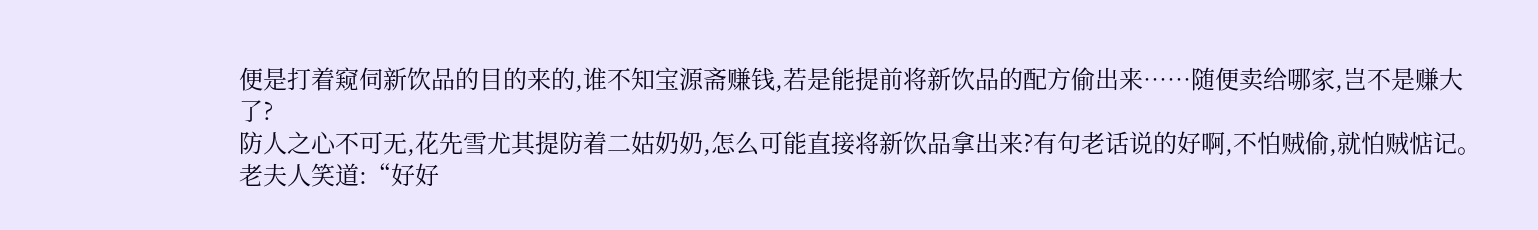便是打着窥伺新饮品的目的来的,谁不知宝源斋赚钱,若是能提前将新饮品的配方偷出来……随便卖给哪家,岂不是赚大了?
防人之心不可无,花先雪尤其提防着二姑奶奶,怎么可能直接将新饮品拿出来?有句老话说的好啊,不怕贼偷,就怕贼惦记。
老夫人笑道:“好好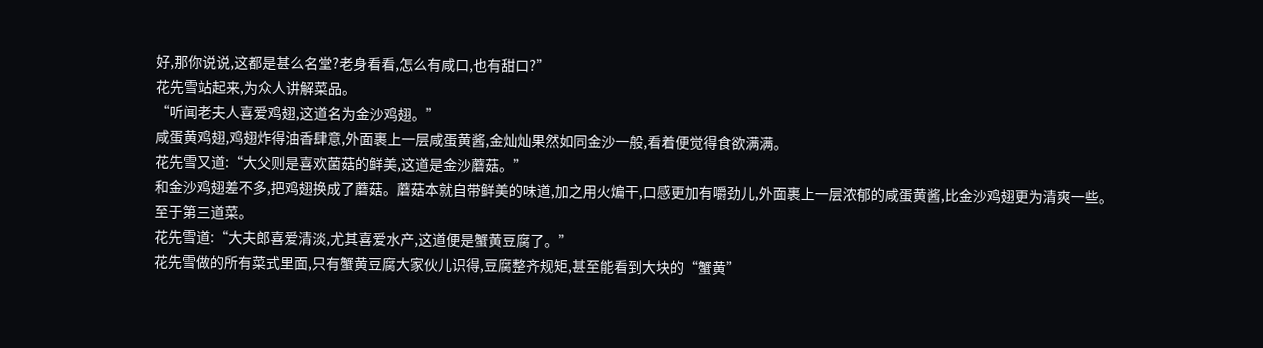好,那你说说,这都是甚么名堂?老身看看,怎么有咸口,也有甜口?”
花先雪站起来,为众人讲解菜品。
“听闻老夫人喜爱鸡翅,这道名为金沙鸡翅。”
咸蛋黄鸡翅,鸡翅炸得油香肆意,外面裹上一层咸蛋黄酱,金灿灿果然如同金沙一般,看着便觉得食欲满满。
花先雪又道:“大父则是喜欢菌菇的鲜美,这道是金沙蘑菇。”
和金沙鸡翅差不多,把鸡翅换成了蘑菇。蘑菇本就自带鲜美的味道,加之用火煸干,口感更加有嚼劲儿,外面裹上一层浓郁的咸蛋黄酱,比金沙鸡翅更为清爽一些。
至于第三道菜。
花先雪道:“大夫郎喜爱清淡,尤其喜爱水产,这道便是蟹黄豆腐了。”
花先雪做的所有菜式里面,只有蟹黄豆腐大家伙儿识得,豆腐整齐规矩,甚至能看到大块的“蟹黄”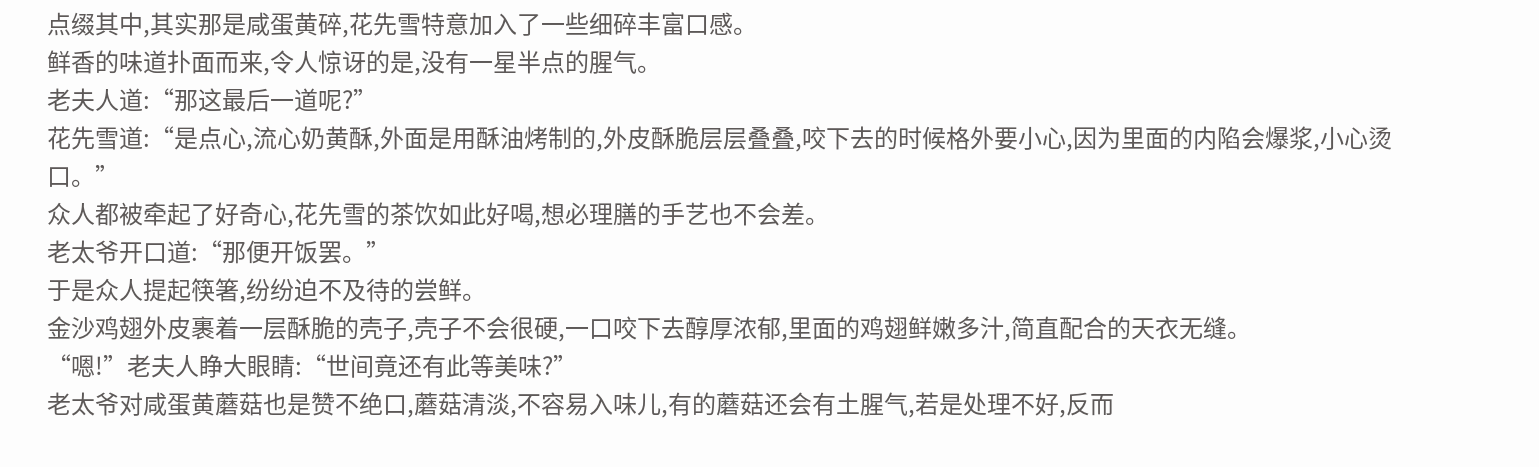点缀其中,其实那是咸蛋黄碎,花先雪特意加入了一些细碎丰富口感。
鲜香的味道扑面而来,令人惊讶的是,没有一星半点的腥气。
老夫人道:“那这最后一道呢?”
花先雪道:“是点心,流心奶黄酥,外面是用酥油烤制的,外皮酥脆层层叠叠,咬下去的时候格外要小心,因为里面的内陷会爆浆,小心烫口。”
众人都被牵起了好奇心,花先雪的茶饮如此好喝,想必理膳的手艺也不会差。
老太爷开口道:“那便开饭罢。”
于是众人提起筷箸,纷纷迫不及待的尝鲜。
金沙鸡翅外皮裹着一层酥脆的壳子,壳子不会很硬,一口咬下去醇厚浓郁,里面的鸡翅鲜嫩多汁,简直配合的天衣无缝。
“嗯!”老夫人睁大眼睛:“世间竟还有此等美味?”
老太爷对咸蛋黄蘑菇也是赞不绝口,蘑菇清淡,不容易入味儿,有的蘑菇还会有土腥气,若是处理不好,反而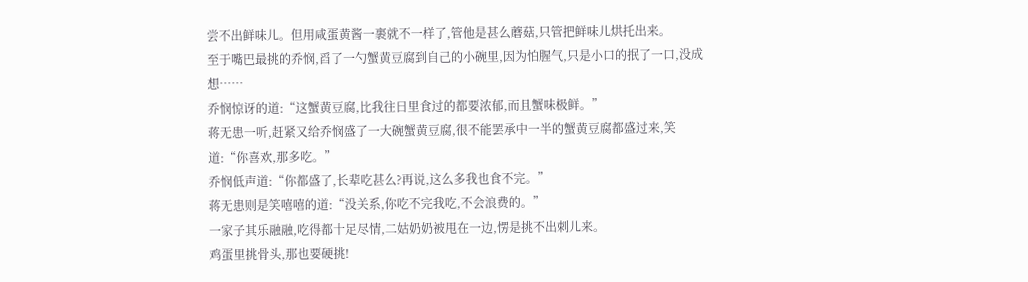尝不出鲜味儿。但用咸蛋黄酱一裹就不一样了,管他是甚么蘑菇,只管把鲜味儿烘托出来。
至于嘴巴最挑的乔悯,舀了一勺蟹黄豆腐到自己的小碗里,因为怕腥气,只是小口的抿了一口,没成想……
乔悯惊讶的道:“这蟹黄豆腐,比我往日里食过的都要浓郁,而且蟹味极鲜。”
蒋无患一听,赶紧又给乔悯盛了一大碗蟹黄豆腐,很不能罢承中一半的蟹黄豆腐都盛过来,笑道:“你喜欢,那多吃。”
乔悯低声道:“你都盛了,长辈吃甚么?再说,这么多我也食不完。”
蒋无患则是笑嘻嘻的道:“没关系,你吃不完我吃,不会浪费的。”
一家子其乐融融,吃得都十足尽情,二姑奶奶被甩在一边,愣是挑不出刺儿来。
鸡蛋里挑骨头,那也要硬挑!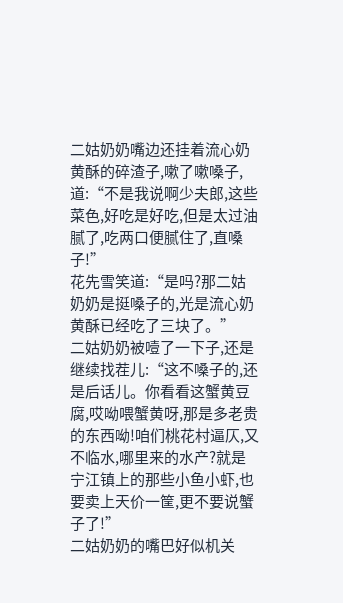二姑奶奶嘴边还挂着流心奶黄酥的碎渣子,嗽了嗽嗓子,道:“不是我说啊少夫郎,这些菜色,好吃是好吃,但是太过油腻了,吃两口便腻住了,直嗓子!”
花先雪笑道:“是吗?那二姑奶奶是挺嗓子的,光是流心奶黄酥已经吃了三块了。”
二姑奶奶被噎了一下子,还是继续找茬儿:“这不嗓子的,还是后话儿。你看看这蟹黄豆腐,哎呦喂蟹黄呀,那是多老贵的东西呦!咱们桃花村逼仄,又不临水,哪里来的水产?就是宁江镇上的那些小鱼小虾,也要卖上天价一筐,更不要说蟹子了!”
二姑奶奶的嘴巴好似机关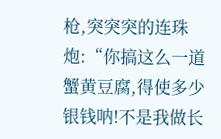枪,突突突的连珠炮:“你搞这么一道蟹黄豆腐,得使多少银钱呐!不是我做长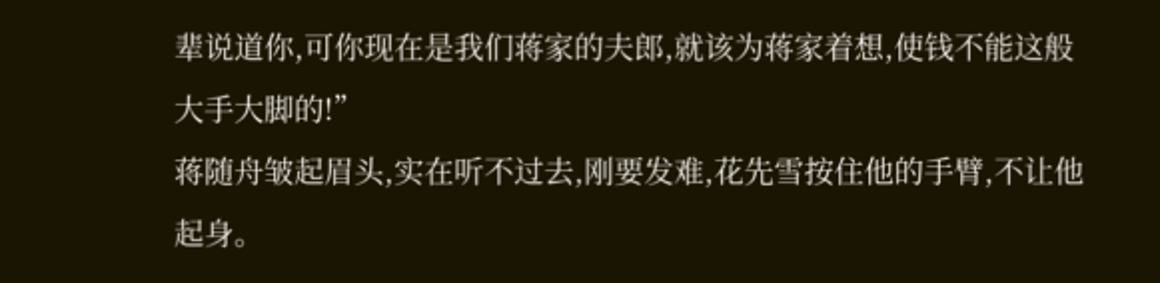辈说道你,可你现在是我们蒋家的夫郎,就该为蒋家着想,使钱不能这般大手大脚的!”
蒋随舟皱起眉头,实在听不过去,刚要发难,花先雪按住他的手臂,不让他起身。